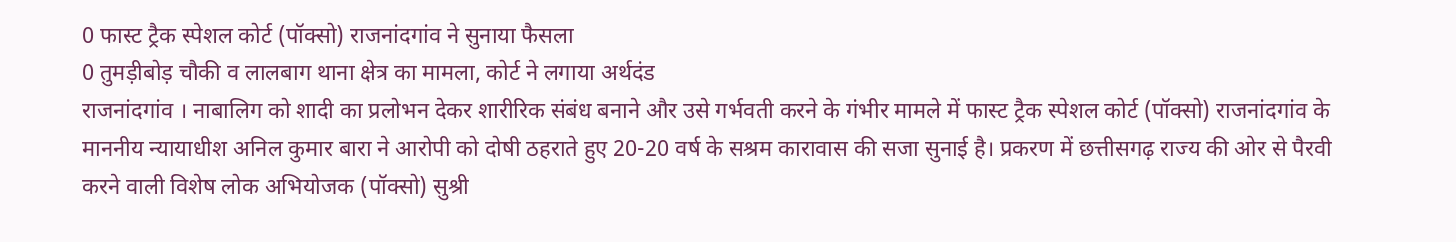0 फास्ट ट्रैक स्पेशल कोर्ट (पॉक्सो) राजनांदगांव ने सुनाया फैसला
0 तुमड़ीबोड़ चौकी व लालबाग थाना क्षेत्र का मामला, कोर्ट ने लगाया अर्थदंड
राजनांदगांव । नाबालिग को शादी का प्रलोभन देकर शारीरिक संबंध बनाने और उसे गर्भवती करने के गंभीर मामले में फास्ट ट्रैक स्पेशल कोर्ट (पॉक्सो) राजनांदगांव के माननीय न्यायाधीश अनिल कुमार बारा ने आरोपी को दोषी ठहराते हुए 20-20 वर्ष के सश्रम कारावास की सजा सुनाई है। प्रकरण में छत्तीसगढ़ राज्य की ओर से पैरवी करने वाली विशेष लोक अभियोजक (पॉक्सो) सुश्री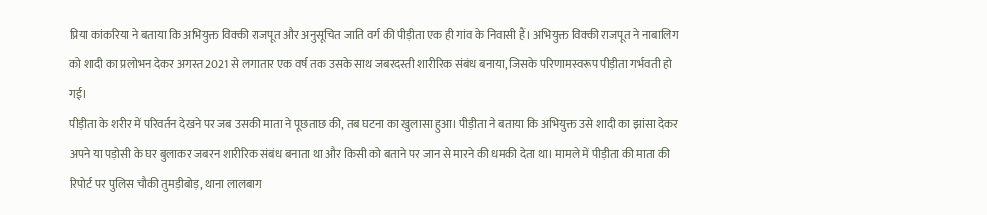प्रिया कांकरिया ने बताया कि अभियुक्त विक्की राजपूत और अनुसूचित जाति वर्ग की पीड़ीता एक ही गांव के निवासी हैं। अभियुक्त विक्की राजपूत ने नाबालिग को शादी का प्रलोभन देकर अगस्त 2021 से लगातार एक वर्ष तक उसके साथ जबरदस्ती शारीरिक संबंध बनाया, जिसके परिणामस्वरूप पीड़ीता गर्भवती हो गई।
पीड़ीता के शरीर में परिवर्तन देखने पर जब उसकी माता ने पूछताछ की, तब घटना का खुलासा हुआ। पीड़ीता ने बताया कि अभियुक्त उसे शादी का झांसा देकर अपने या पड़ोसी के घर बुलाकर जबरन शारीरिक संबंध बनाता था और किसी को बताने पर जान से मारने की धमकी देता था। मामले में पीड़ीता की माता की रिपोर्ट पर पुलिस चौकी तुमड़ीबोड़, थाना लालबाग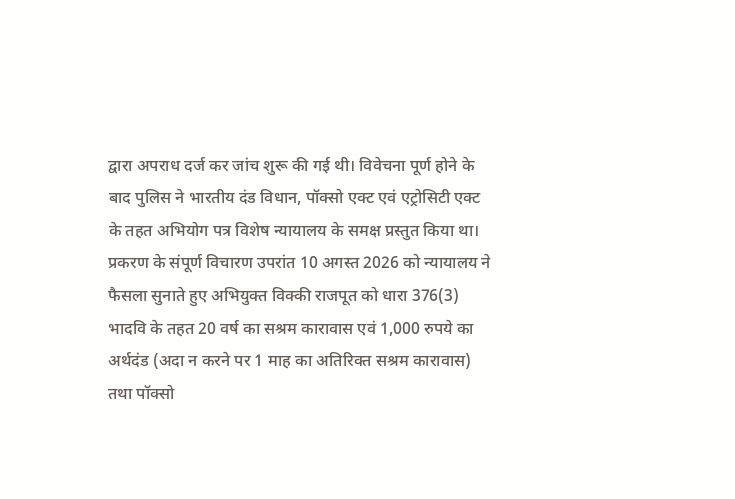द्वारा अपराध दर्ज कर जांच शुरू की गई थी। विवेचना पूर्ण होने के बाद पुलिस ने भारतीय दंड विधान, पॉक्सो एक्ट एवं एट्रोसिटी एक्ट के तहत अभियोग पत्र विशेष न्यायालय के समक्ष प्रस्तुत किया था। प्रकरण के संपूर्ण विचारण उपरांत 10 अगस्त 2026 को न्यायालय ने फैसला सुनाते हुए अभियुक्त विक्की राजपूत को धारा 376(3) भादवि के तहत 20 वर्ष का सश्रम कारावास एवं 1,000 रुपये का अर्थदंड (अदा न करने पर 1 माह का अतिरिक्त सश्रम कारावास) तथा पॉक्सो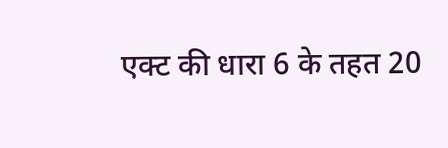एक्ट की धारा 6 के तहत 20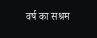वर्ष का सश्रम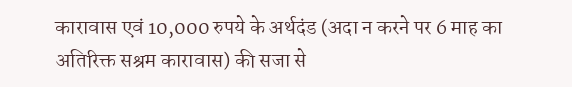कारावास एवं 10,000 रुपये के अर्थदंड (अदा न करने पर 6 माह का अतिरिक्त सश्रम कारावास) की सजा से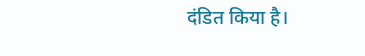दंडित किया है।